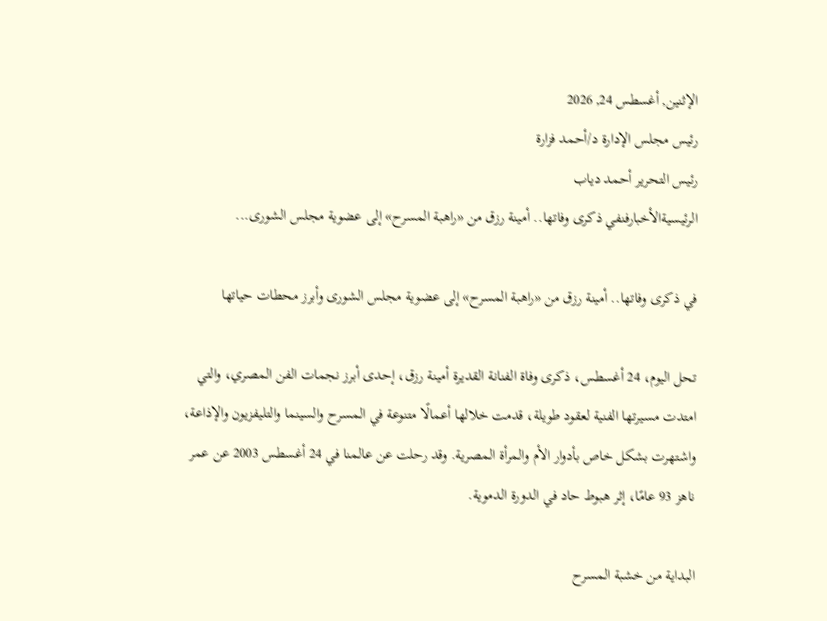الإثنين, أغسطس 24, 2026
رئيس مجلس الإدارة د/أحمد فزارة
رئيس التحرير أحمد دياب
الرئيسيةالأخبارفنفي ذكرى وفاتها.. أمينة رزق من «راهبة المسرح» إلى عضوية مجلس الشورى...

في ذكرى وفاتها.. أمينة رزق من «راهبة المسرح» إلى عضوية مجلس الشورى وأبرز محطات حياتها

تحل اليوم، 24 أغسطس، ذكرى وفاة الفنانة القديرة أمينة رزق، إحدى أبرز نجمات الفن المصري، والتي امتدت مسيرتها الفنية لعقود طويلة، قدمت خلالها أعمالًا متنوعة في المسرح والسينما والتليفزيون والإذاعة، واشتهرت بشكل خاص بأدوار الأم والمرأة المصرية. وقد رحلت عن عالمنا في 24 أغسطس 2003 عن عمر ناهز 93 عامًا، إثر هبوط حاد في الدورة الدموية.

البداية من خشبة المسرح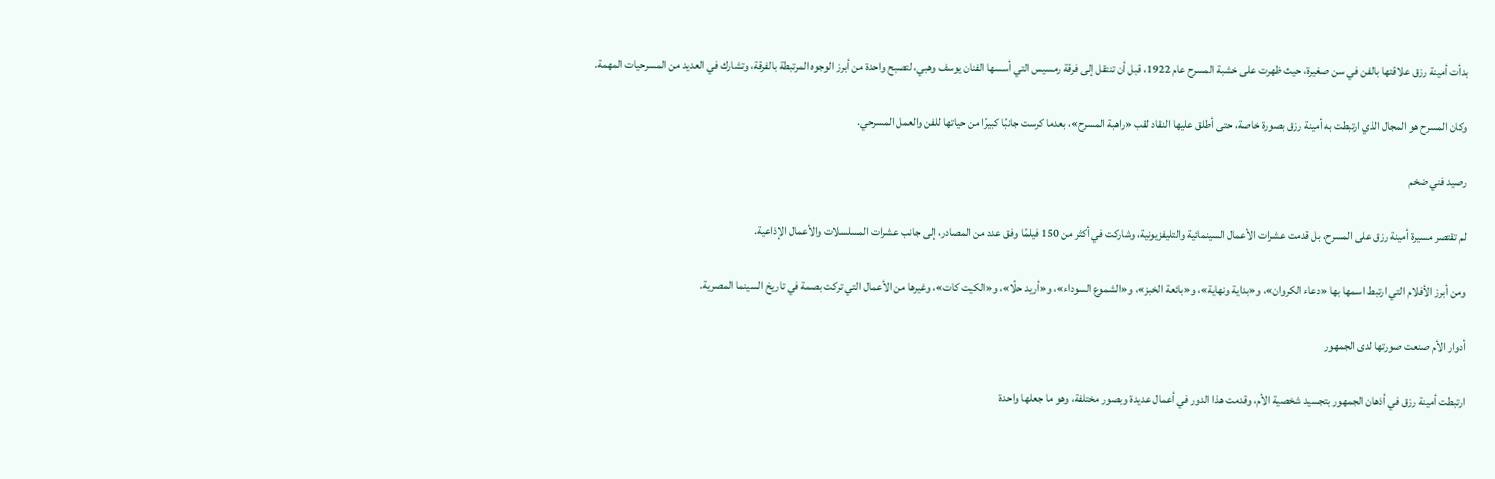بدأت أمينة رزق علاقتها بالفن في سن صغيرة، حيث ظهرت على خشبة المسرح عام 1922، قبل أن تنتقل إلى فرقة رمسيس التي أسسها الفنان يوسف وهبي، لتصبح واحدة من أبرز الوجوه المرتبطة بالفرقة، وتشارك في العديد من المسرحيات المهمة.

وكان المسرح هو المجال الذي ارتبطت به أمينة رزق بصورة خاصة، حتى أطلق عليها النقاد لقب «راهبة المسرح»، بعدما كرست جانبًا كبيرًا من حياتها للفن والعمل المسرحي.

رصيد فني ضخم

لم تقتصر مسيرة أمينة رزق على المسرح، بل قدمت عشرات الأعمال السينمائية والتليفزيونية، وشاركت في أكثر من 150 فيلمًا وفق عدد من المصادر، إلى جانب عشرات المسلسلات والأعمال الإذاعية.

ومن أبرز الأفلام التي ارتبط اسمها بها «دعاء الكروان»، و«بداية ونهاية»، و«بائعة الخبز»، و«الشموع السوداء»، و«أريد حلًا»، و«الكيت كات»، وغيرها من الأعمال التي تركت بصمة في تاريخ السينما المصرية.

أدوار الأم صنعت صورتها لدى الجمهور

ارتبطت أمينة رزق في أذهان الجمهور بتجسيد شخصية الأم، وقدمت هذا الدور في أعمال عديدة وبصور مختلفة، وهو ما جعلها واحدة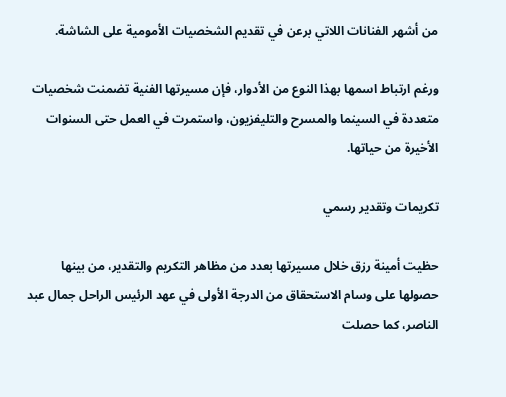من أشهر الفنانات اللاتي برعن في تقديم الشخصيات الأمومية على الشاشة.

ورغم ارتباط اسمها بهذا النوع من الأدوار، فإن مسيرتها الفنية تضمنت شخصيات متعددة في السينما والمسرح والتليفزيون، واستمرت في العمل حتى السنوات الأخيرة من حياتها.

تكريمات وتقدير رسمي

حظيت أمينة رزق خلال مسيرتها بعدد من مظاهر التكريم والتقدير، من بينها حصولها على وسام الاستحقاق من الدرجة الأولى في عهد الرئيس الراحل جمال عبد الناصر، كما حصلت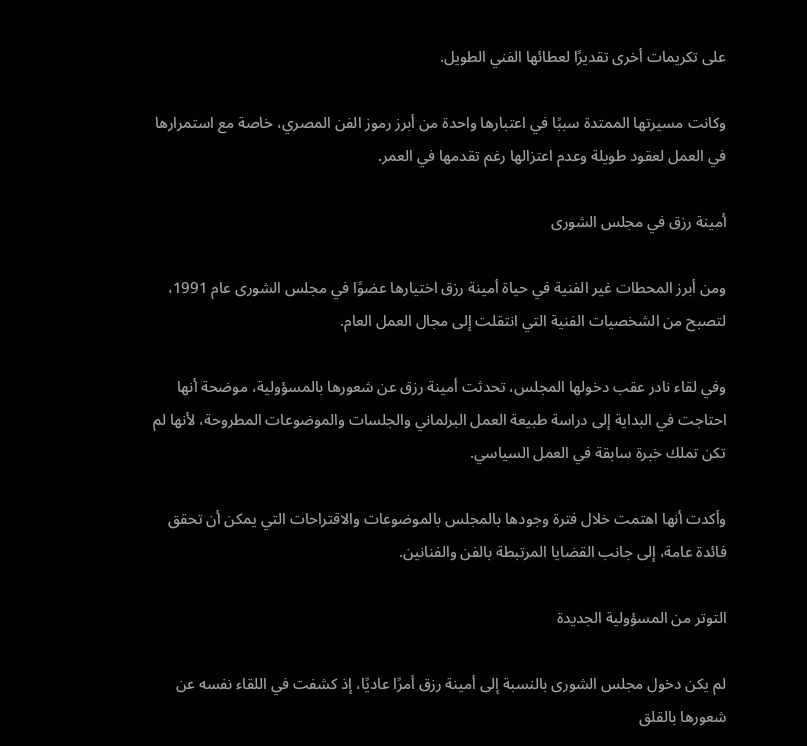على تكريمات أخرى تقديرًا لعطائها الفني الطويل.

وكانت مسيرتها الممتدة سببًا في اعتبارها واحدة من أبرز رموز الفن المصري، خاصة مع استمرارها في العمل لعقود طويلة وعدم اعتزالها رغم تقدمها في العمر.

أمينة رزق في مجلس الشورى

ومن أبرز المحطات غير الفنية في حياة أمينة رزق اختيارها عضوًا في مجلس الشورى عام 1991، لتصبح من الشخصيات الفنية التي انتقلت إلى مجال العمل العام.

وفي لقاء نادر عقب دخولها المجلس، تحدثت أمينة رزق عن شعورها بالمسؤولية، موضحة أنها احتاجت في البداية إلى دراسة طبيعة العمل البرلماني والجلسات والموضوعات المطروحة، لأنها لم تكن تملك خبرة سابقة في العمل السياسي.

وأكدت أنها اهتمت خلال فترة وجودها بالمجلس بالموضوعات والاقتراحات التي يمكن أن تحقق فائدة عامة، إلى جانب القضايا المرتبطة بالفن والفنانين.

التوتر من المسؤولية الجديدة

لم يكن دخول مجلس الشورى بالنسبة إلى أمينة رزق أمرًا عاديًا، إذ كشفت في اللقاء نفسه عن شعورها بالقلق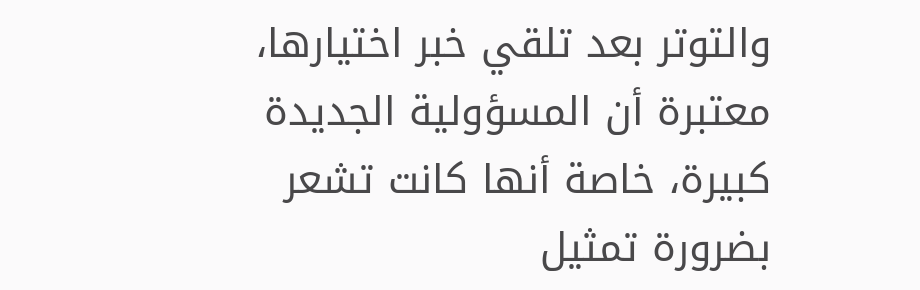والتوتر بعد تلقي خبر اختيارها، معتبرة أن المسؤولية الجديدة كبيرة، خاصة أنها كانت تشعر بضرورة تمثيل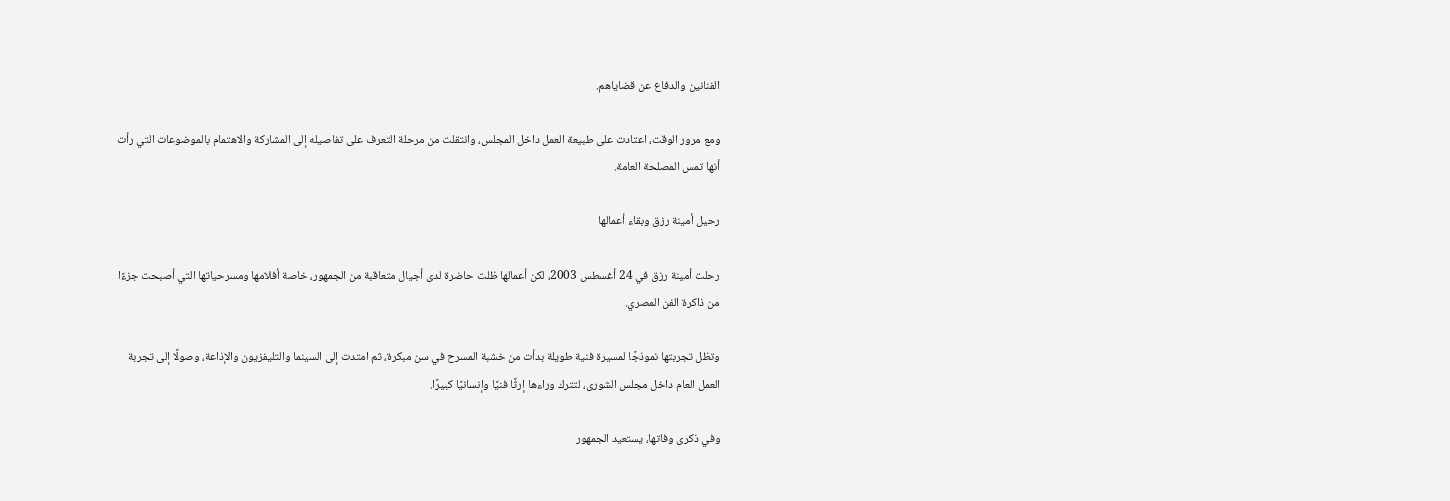الفنانين والدفاع عن قضاياهم.

ومع مرور الوقت، اعتادت على طبيعة العمل داخل المجلس، وانتقلت من مرحلة التعرف على تفاصيله إلى المشاركة والاهتمام بالموضوعات التي رأت أنها تمس المصلحة العامة.

رحيل أمينة رزق وبقاء أعمالها

رحلت أمينة رزق في 24 أغسطس 2003، لكن أعمالها ظلت حاضرة لدى أجيال متعاقبة من الجمهور، خاصة أفلامها ومسرحياتها التي أصبحت جزءًا من ذاكرة الفن المصري.

وتظل تجربتها نموذجًا لمسيرة فنية طويلة بدأت من خشبة المسرح في سن مبكرة، ثم امتدت إلى السينما والتليفزيون والإذاعة، وصولًا إلى تجربة العمل العام داخل مجلس الشورى، لتترك وراءها إرثًا فنيًا وإنسانيًا كبيرًا.

وفي ذكرى وفاتها، يستعيد الجمهور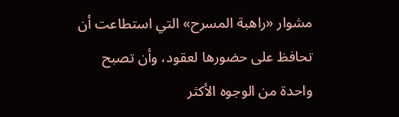مشوار «راهبة المسرح» التي استطاعت أن تحافظ على حضورها لعقود، وأن تصبح واحدة من الوجوه الأكثر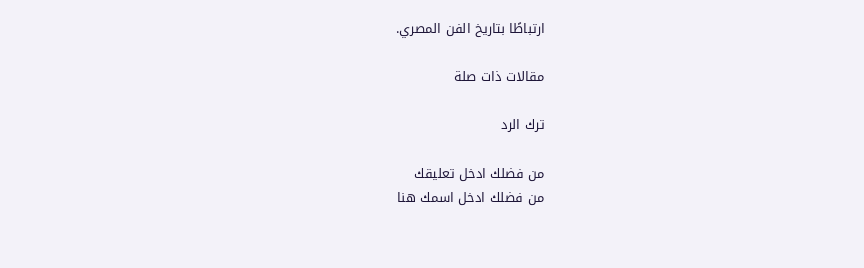ارتباطًا بتاريخ الفن المصري.

مقالات ذات صلة

ترك الرد

من فضلك ادخل تعليقك
من فضلك ادخل اسمك هنا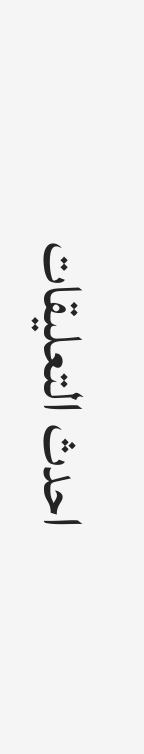احدث التعليقات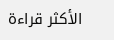الأكثر قراءة